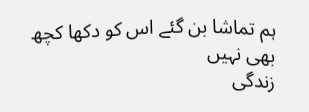ہم تماشا بن گئے اس کو دکھا کچھ بھی نہیں
زندگی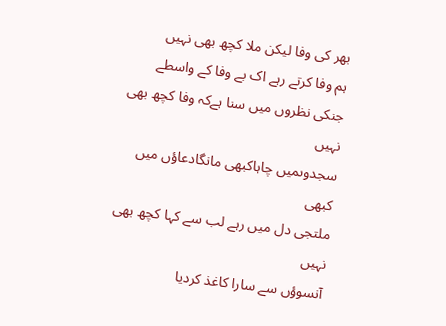بھر کی وفا لیکن ملا کچھ بھی نہیں
ہم وفا کرتے رہے اک بے وفا کے واسطے
جنکی نظروں میں سنا ہےکہ وفا کچھ بھی نہیں
سجدوںمیں چاہاکبھی مانگادعاؤں میں کبھی
ملتجی دل میں رہے لب سے کہا کچھ بھی نہیں
آنسوؤں سے سارا کاغذ کردیا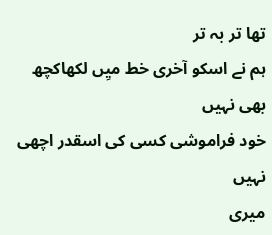تھا تر بہ تر
ہم نے اسکو آخری خط میِں لکھاکچھ بھی نہیں
خود فراموشی کسی کی اسقدر اچھی نہیں
میری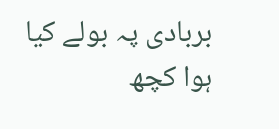بربادی پہ بولے کیا ہوا کچھ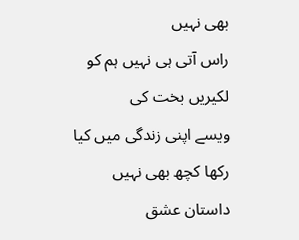بھی نہیں
راس آتی ہی نہیں ہم کو لکیریں بخت کی
ویسے اپنی زندگی میں کیا رکھا کچھ بھی نہیں
داستان عشق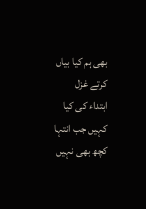بھی ہم کیا بیاں کرتے غزل
ابتداء کی کیا کہیں جب انتہا کچھ بھی نہیں